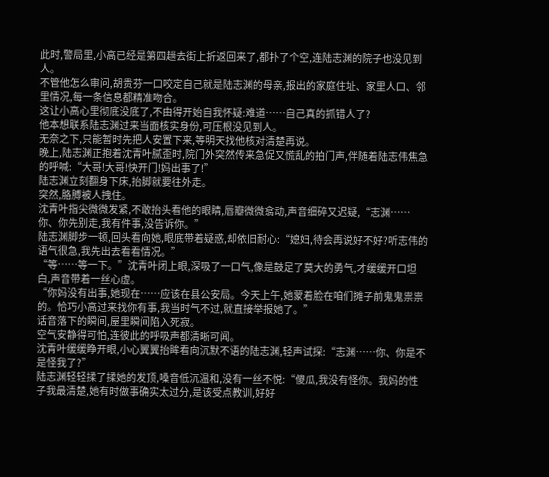此时,警局里,小高已经是第四趟去街上折返回来了,都扑了个空,连陆志渊的院子也没见到人。
不管他怎么审问,胡贵芬一口咬定自己就是陆志渊的母亲,报出的家庭住址、家里人口、邻里情况,每一条信息都精准吻合。
这让小高心里彻底没底了,不由得开始自我怀疑:难道……自己真的抓错人了?
他本想联系陆志渊过来当面核实身份,可压根没见到人。
无奈之下,只能暂时先把人安置下来,等明天找他核对清楚再说。
晚上,陆志渊正抱着沈青叶腻歪时,院门外突然传来急促又慌乱的拍门声,伴随着陆志伟焦急的呼喊:“大哥!大哥!快开门!妈出事了!”
陆志渊立刻翻身下床,抬脚就要往外走。
突然,胳膊被人拽住。
沈青叶指尖微微发紧,不敢抬头看他的眼睛,唇瓣微微翕动,声音细碎又迟疑,“志渊……你、你先别走,我有件事,没告诉你。”
陆志渊脚步一顿,回头看向她,眼底带着疑惑,却依旧耐心:“媳妇,待会再说好不好?听志伟的语气很急,我先出去看看情况。”
“等……等一下。”沈青叶闭上眼,深吸了一口气,像是鼓足了莫大的勇气,才缓缓开口坦白,声音带着一丝心虚。
“你妈没有出事,她现在……应该在县公安局。今天上午,她蒙着脸在咱们摊子前鬼鬼祟祟的。恰巧小高过来找你有事,我当时气不过,就直接举报她了。”
话音落下的瞬间,屋里瞬间陷入死寂。
空气安静得可怕,连彼此的呼吸声都清晰可闻。
沈青叶缓缓睁开眼,小心翼翼抬眸看向沉默不语的陆志渊,轻声试探:“志渊……你、你是不是怪我了?”
陆志渊轻轻揉了揉她的发顶,嗓音低沉温和,没有一丝不悦:“傻瓜,我没有怪你。我妈的性子我最清楚,她有时做事确实太过分,是该受点教训,好好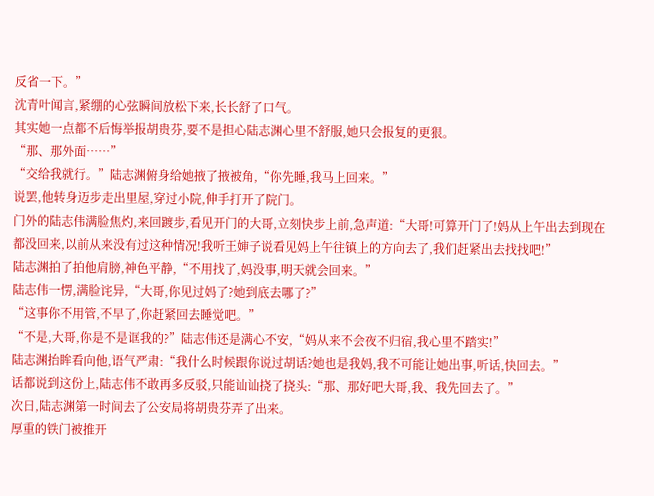反省一下。”
沈青叶闻言,紧绷的心弦瞬间放松下来,长长舒了口气。
其实她一点都不后悔举报胡贵芬,要不是担心陆志渊心里不舒服,她只会报复的更狠。
“那、那外面……”
“交给我就行。”陆志渊俯身给她掖了掖被角,“你先睡,我马上回来。”
说罢,他转身迈步走出里屋,穿过小院,伸手打开了院门。
门外的陆志伟满脸焦灼,来回踱步,看见开门的大哥,立刻快步上前,急声道:“大哥!可算开门了!妈从上午出去到现在都没回来,以前从来没有过这种情况!我听王婶子说看见妈上午往镇上的方向去了,我们赶紧出去找找吧!”
陆志渊拍了拍他肩膀,神色平静,“不用找了,妈没事,明天就会回来。”
陆志伟一愣,满脸诧异,“大哥,你见过妈了?她到底去哪了?”
“这事你不用管,不早了,你赶紧回去睡觉吧。”
“不是,大哥,你是不是诓我的?”陆志伟还是满心不安,“妈从来不会夜不归宿,我心里不踏实!”
陆志渊抬眸看向他,语气严肃:“我什么时候跟你说过胡话?她也是我妈,我不可能让她出事,听话,快回去。”
话都说到这份上,陆志伟不敢再多反驳,只能讪讪挠了挠头:“那、那好吧大哥,我、我先回去了。”
次日,陆志渊第一时间去了公安局将胡贵芬弄了出来。
厚重的铁门被推开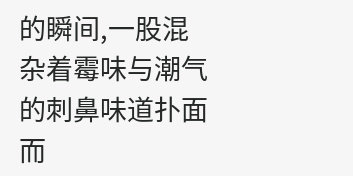的瞬间,一股混杂着霉味与潮气的刺鼻味道扑面而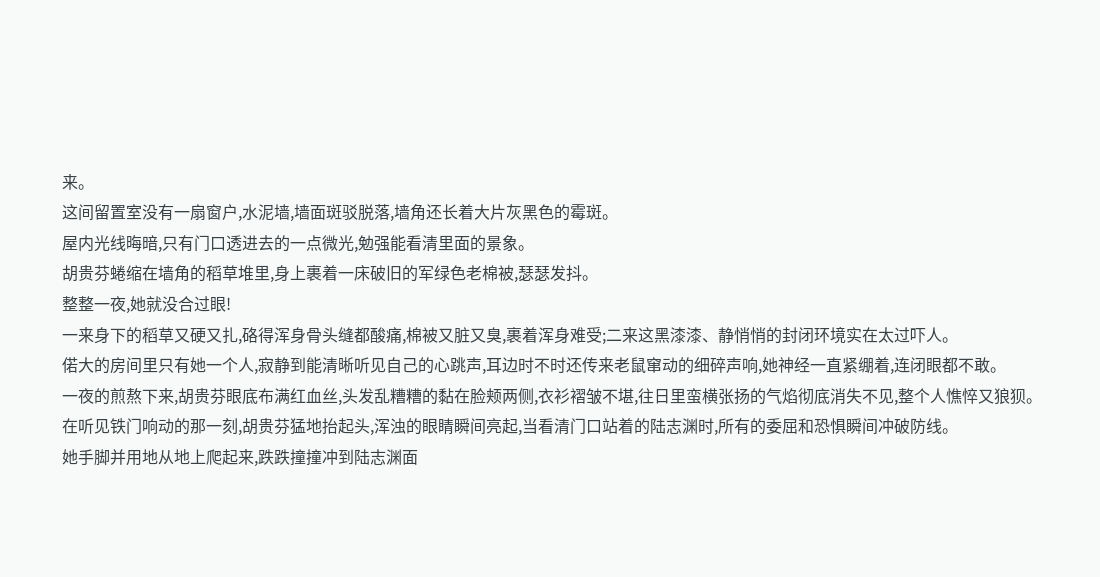来。
这间留置室没有一扇窗户,水泥墙,墙面斑驳脱落,墙角还长着大片灰黑色的霉斑。
屋内光线晦暗,只有门口透进去的一点微光,勉强能看清里面的景象。
胡贵芬蜷缩在墙角的稻草堆里,身上裹着一床破旧的军绿色老棉被,瑟瑟发抖。
整整一夜,她就没合过眼!
一来身下的稻草又硬又扎,硌得浑身骨头缝都酸痛,棉被又脏又臭,裹着浑身难受;二来这黑漆漆、静悄悄的封闭环境实在太过吓人。
偌大的房间里只有她一个人,寂静到能清晰听见自己的心跳声,耳边时不时还传来老鼠窜动的细碎声响,她神经一直紧绷着,连闭眼都不敢。
一夜的煎熬下来,胡贵芬眼底布满红血丝,头发乱糟糟的黏在脸颊两侧,衣衫褶皱不堪,往日里蛮横张扬的气焰彻底消失不见,整个人憔悴又狼狈。
在听见铁门响动的那一刻,胡贵芬猛地抬起头,浑浊的眼睛瞬间亮起,当看清门口站着的陆志渊时,所有的委屈和恐惧瞬间冲破防线。
她手脚并用地从地上爬起来,跌跌撞撞冲到陆志渊面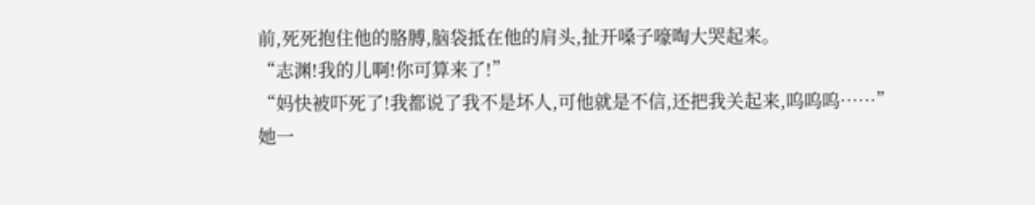前,死死抱住他的胳膊,脑袋抵在他的肩头,扯开嗓子嚎啕大哭起来。
“志渊!我的儿啊!你可算来了!”
“妈快被吓死了!我都说了我不是坏人,可他就是不信,还把我关起来,呜呜呜……”
她一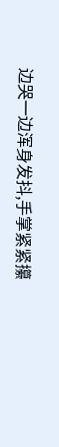边哭一边浑身发抖,手掌紧紧攥